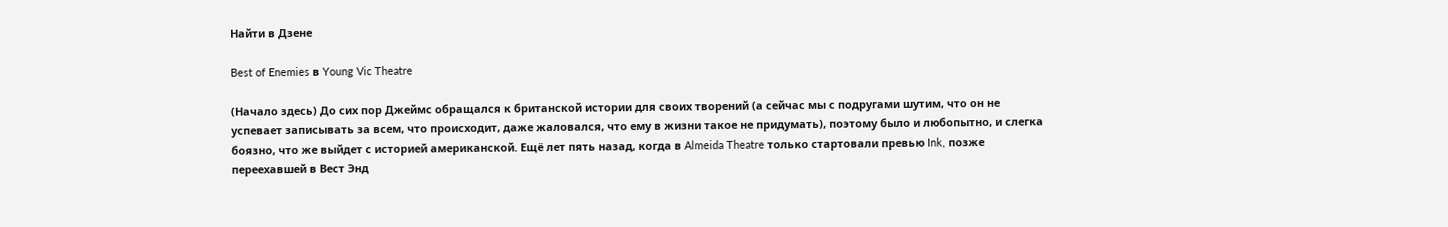Найти в Дзене

Best of Enemies в Young Vic Theatre

(Начало здесь) До сих пор Джеймс обращался к британской истории для своих творений (а сейчас мы с подругами шутим, что он не успевает записывать за всем, что происходит, даже жаловался, что ему в жизни такое не придумать), поэтому было и любопытно, и слегка боязно, что же выйдет с историей американской. Ещё лет пять назад, когда в Almeida Theatre только стартовали превью Ink, позже переехавшей в Вест Энд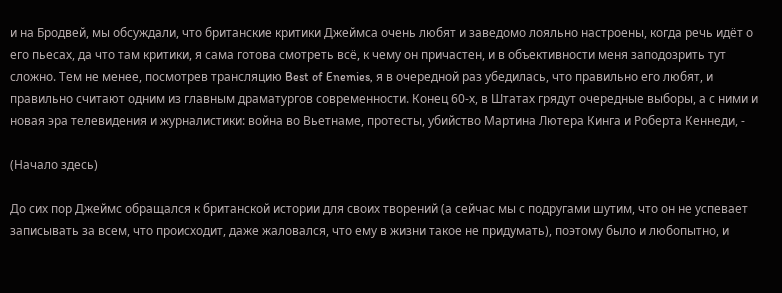и на Бродвей, мы обсуждали, что британские критики Джеймса очень любят и заведомо лояльно настроены, когда речь идёт о его пьесах, да что там критики, я сама готова смотреть всё, к чему он причастен, и в объективности меня заподозрить тут сложно. Тем не менее, посмотрев трансляцию Best of Enemies, я в очередной раз убедилась, что правильно его любят, и правильно считают одним из главным драматургов современности. Конец 60-х, в Штатах грядут очередные выборы, а с ними и новая эра телевидения и журналистики: война во Вьетнаме, протесты, убийство Мартина Лютера Кинга и Роберта Кеннеди, -

(Начало здесь)

До сих пор Джеймс обращался к британской истории для своих творений (а сейчас мы с подругами шутим, что он не успевает записывать за всем, что происходит, даже жаловался, что ему в жизни такое не придумать), поэтому было и любопытно, и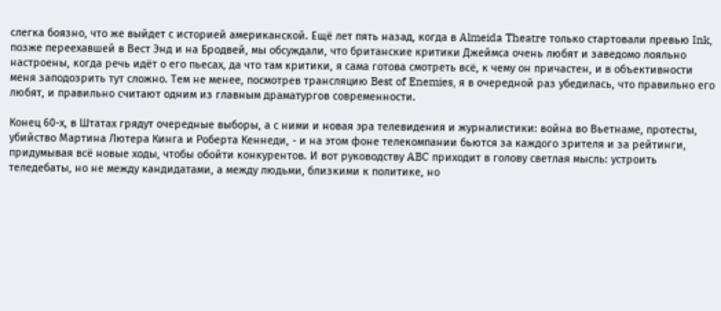слегка боязно, что же выйдет с историей американской. Ещё лет пять назад, когда в Almeida Theatre только стартовали превью Ink, позже переехавшей в Вест Энд и на Бродвей, мы обсуждали, что британские критики Джеймса очень любят и заведомо лояльно настроены, когда речь идёт о его пьесах, да что там критики, я сама готова смотреть всё, к чему он причастен, и в объективности меня заподозрить тут сложно. Тем не менее, посмотрев трансляцию Best of Enemies, я в очередной раз убедилась, что правильно его любят, и правильно считают одним из главным драматургов современности.

Конец 60-х, в Штатах грядут очередные выборы, а с ними и новая эра телевидения и журналистики: война во Вьетнаме, протесты, убийство Мартина Лютера Кинга и Роберта Кеннеди, - и на этом фоне телекомпании бьются за каждого зрителя и за рейтинги, придумывая всё новые ходы, чтобы обойти конкурентов. И вот руководству ABC приходит в голову светлая мысль: устроить теледебаты, но не между кандидатами, а между людьми, близкими к политике, но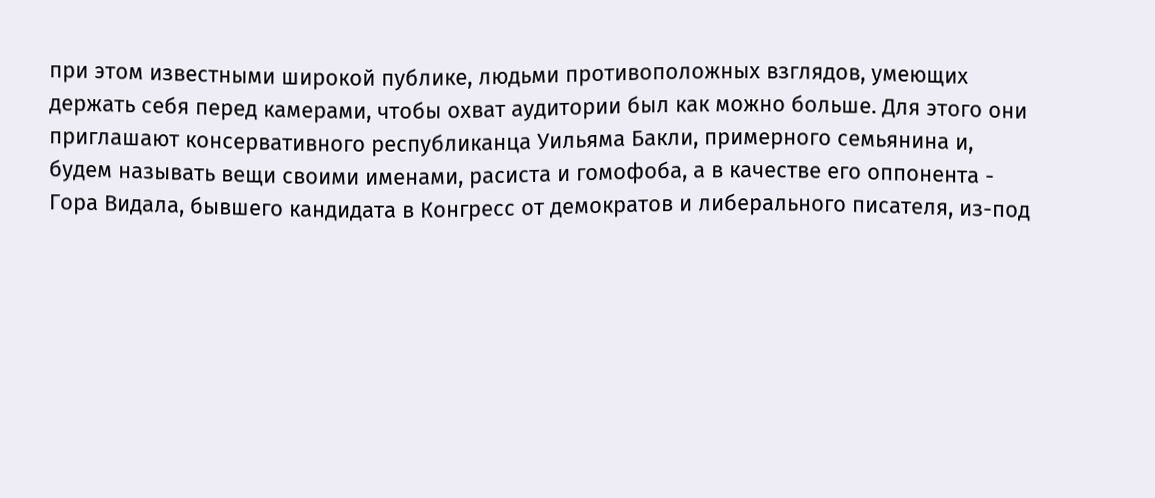при этом известными широкой публике, людьми противоположных взглядов, умеющих держать себя перед камерами, чтобы охват аудитории был как можно больше. Для этого они приглашают консервативного республиканца Уильяма Бакли, примерного семьянина и, будем называть вещи своими именами, расиста и гомофоба, а в качестве его оппонента - Гора Видала, бывшего кандидата в Конгресс от демократов и либерального писателя, из-под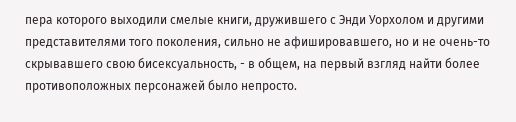пера которого выходили смелые книги, дружившего с Энди Уорхолом и другими представителями того поколения, сильно не афишировавшего, но и не очень-то скрывавшего свою бисексуальность, - в общем, на первый взгляд найти более противоположных персонажей было непросто.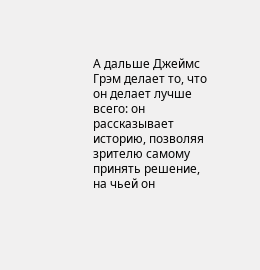А дальше Джеймс Грэм делает то, что он делает лучше всего: он рассказывает историю, позволяя зрителю самому принять решение, на чьей он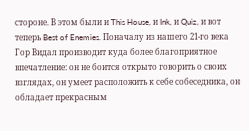стороне. В этом были и This House, и Ink, и Quiz, и вот теперь Best of Enemies. Поначалу из нашего 21-го века Гор Видал производит куда более благоприятное впечатление: он не боится открыто говорить о своих взглядах, он умеет расположить к себе собеседника, он обладает прекрасным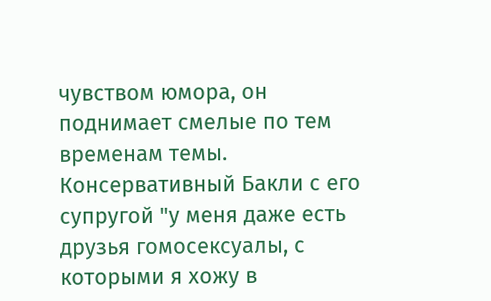чувством юмора, он поднимает смелые по тем временам темы. Консервативный Бакли с его супругой "у меня даже есть друзья гомосексуалы, с которыми я хожу в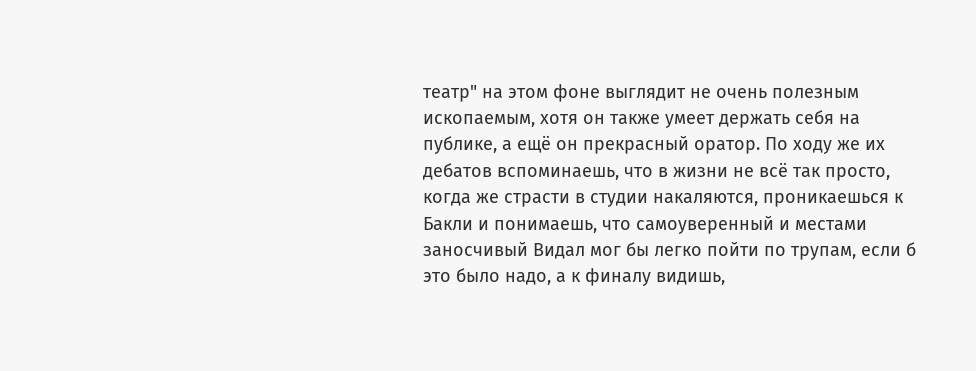театр" на этом фоне выглядит не очень полезным ископаемым, хотя он также умеет держать себя на публике, а ещё он прекрасный оратор. По ходу же их дебатов вспоминаешь, что в жизни не всё так просто, когда же страсти в студии накаляются, проникаешься к Бакли и понимаешь, что самоуверенный и местами заносчивый Видал мог бы легко пойти по трупам, если б это было надо, а к финалу видишь,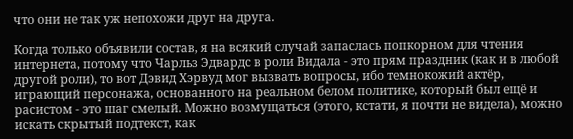что они не так уж непохожи друг на друга.

Когда только объявили состав, я на всякий случай запаслась попкорном для чтения интернета, потому что Чарльз Эдвардс в роли Видала - это прям праздник (как и в любой другой роли), то вот Дэвид Хэрвуд мог вызвать вопросы, ибо темнокожий актёр, играющий персонажа, основанного на реальном белом политике, который был ещё и расистом - это шаг смелый. Можно возмущаться (этого, кстати, я почти не видела), можно искать скрытый подтекст, как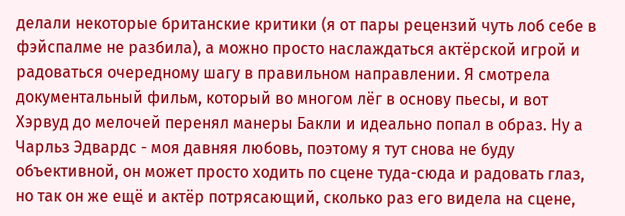делали некоторые британские критики (я от пары рецензий чуть лоб себе в фэйспалме не разбила), а можно просто наслаждаться актёрской игрой и радоваться очередному шагу в правильном направлении. Я смотрела документальный фильм, который во многом лёг в основу пьесы, и вот Хэрвуд до мелочей перенял манеры Бакли и идеально попал в образ. Ну а Чарльз Эдвардс - моя давняя любовь, поэтому я тут снова не буду объективной, он может просто ходить по сцене туда-сюда и радовать глаз, но так он же ещё и актёр потрясающий, сколько раз его видела на сцене,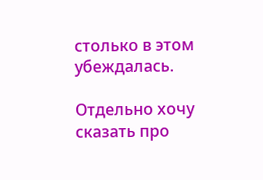столько в этом убеждалась.

Отдельно хочу сказать про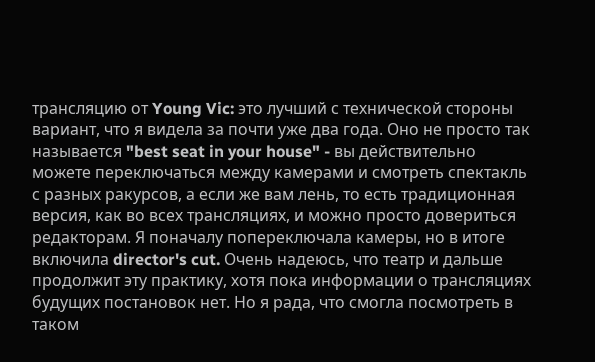трансляцию от Young Vic: это лучший с технической стороны вариант, что я видела за почти уже два года. Оно не просто так называется "best seat in your house" - вы действительно можете переключаться между камерами и смотреть спектакль с разных ракурсов, а если же вам лень, то есть традиционная версия, как во всех трансляциях, и можно просто довериться редакторам. Я поначалу попереключала камеры, но в итоге включила director's cut. Очень надеюсь, что театр и дальше продолжит эту практику, хотя пока информации о трансляциях будущих постановок нет. Но я рада, что смогла посмотреть в таком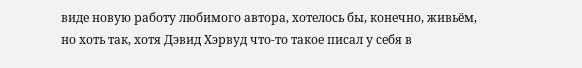виде новую работу любимого автора, хотелось бы, конечно, живьём, но хоть так, хотя Дэвид Хэрвуд что-то такое писал у себя в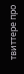твиттере про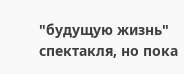"будущую жизнь" спектакля, но пока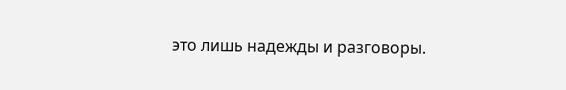это лишь надежды и разговоры.